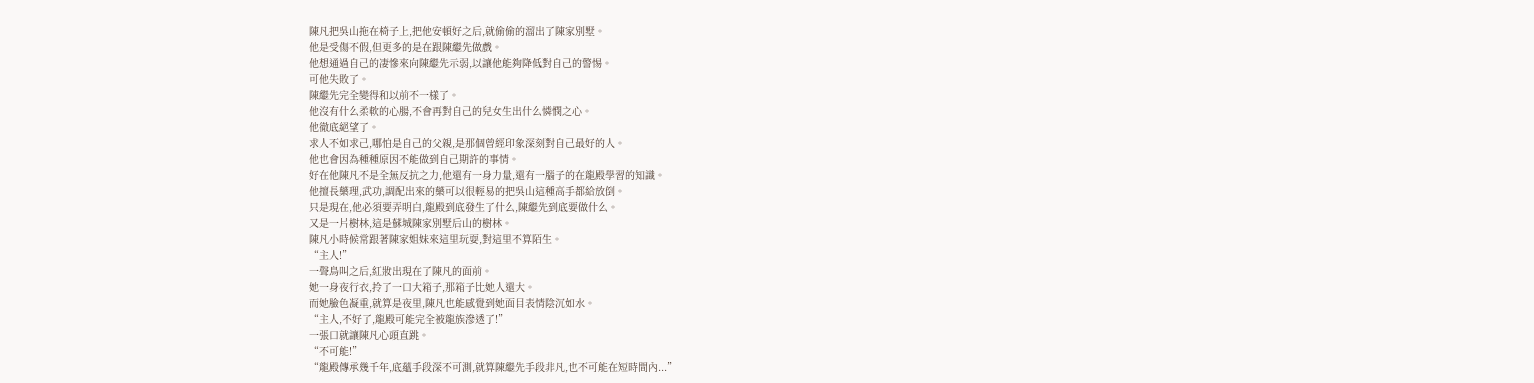陳凡把吳山拖在椅子上,把他安頓好之后,就偷偷的溜出了陳家別墅。
他是受傷不假,但更多的是在跟陳繼先做戲。
他想通過自己的凄慘來向陳繼先示弱,以讓他能夠降低對自己的警惕。
可他失敗了。
陳繼先完全變得和以前不一樣了。
他沒有什么柔軟的心腸,不會再對自己的兒女生出什么憐憫之心。
他徹底絕望了。
求人不如求己,哪怕是自己的父親,是那個曾經印象深刻對自己最好的人。
他也會因為種種原因不能做到自己期許的事情。
好在他陳凡不是全無反抗之力,他還有一身力量,還有一腦子的在龍殿學習的知識。
他擅長藥理,武功,調配出來的藥可以很輕易的把吳山這種高手都給放倒。
只是現在,他必須要弄明白,龍殿到底發生了什么,陳繼先到底要做什么。
又是一片樹林,這是蘇城陳家別墅后山的樹林。
陳凡小時候常跟著陳家姐妹來這里玩耍,對這里不算陌生。
“主人!”
一聲鳥叫之后,紅妝出現在了陳凡的面前。
她一身夜行衣,拎了一口大箱子,那箱子比她人還大。
而她臉色凝重,就算是夜里,陳凡也能感覺到她面目表情陰沉如水。
“主人,不好了,龍殿可能完全被龍族滲透了!”
一張口就讓陳凡心頭直跳。
“不可能!”
“龍殿傳承幾千年,底蘊手段深不可測,就算陳繼先手段非凡,也不可能在短時間內...”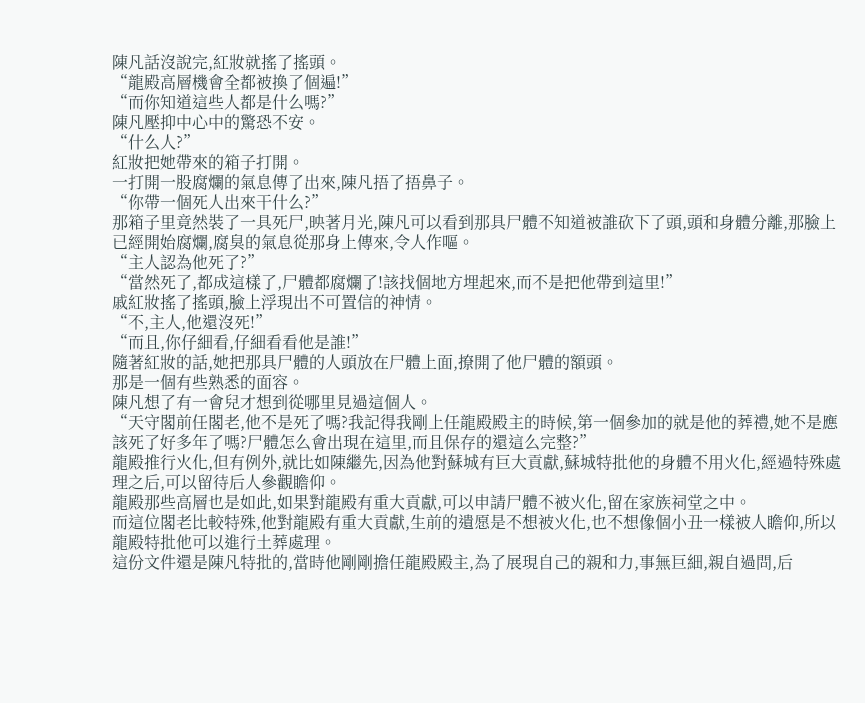陳凡話沒說完,紅妝就搖了搖頭。
“龍殿高層機會全都被換了個遍!”
“而你知道這些人都是什么嗎?”
陳凡壓抑中心中的驚恐不安。
“什么人?”
紅妝把她帶來的箱子打開。
一打開一股腐爛的氣息傳了出來,陳凡捂了捂鼻子。
“你帶一個死人出來干什么?”
那箱子里竟然裝了一具死尸,映著月光,陳凡可以看到那具尸體不知道被誰砍下了頭,頭和身體分離,那臉上已經開始腐爛,腐臭的氣息從那身上傳來,令人作嘔。
“主人認為他死了?”
“當然死了,都成這樣了,尸體都腐爛了!該找個地方埋起來,而不是把他帶到這里!”
戚紅妝搖了搖頭,臉上浮現出不可置信的神情。
“不,主人,他還沒死!”
“而且,你仔細看,仔細看看他是誰!”
隨著紅妝的話,她把那具尸體的人頭放在尸體上面,撩開了他尸體的額頭。
那是一個有些熟悉的面容。
陳凡想了有一會兒才想到從哪里見過這個人。
“天守閣前任閣老,他不是死了嗎?我記得我剛上任龍殿殿主的時候,第一個參加的就是他的葬禮,她不是應該死了好多年了嗎?尸體怎么會出現在這里,而且保存的還這么完整?”
龍殿推行火化,但有例外,就比如陳繼先,因為他對蘇城有巨大貢獻,蘇城特批他的身體不用火化,經過特殊處理之后,可以留待后人參觀瞻仰。
龍殿那些高層也是如此,如果對龍殿有重大貢獻,可以申請尸體不被火化,留在家族祠堂之中。
而這位閣老比較特殊,他對龍殿有重大貢獻,生前的遺愿是不想被火化,也不想像個小丑一樣被人瞻仰,所以龍殿特批他可以進行土葬處理。
這份文件還是陳凡特批的,當時他剛剛擔任龍殿殿主,為了展現自己的親和力,事無巨細,親自過問,后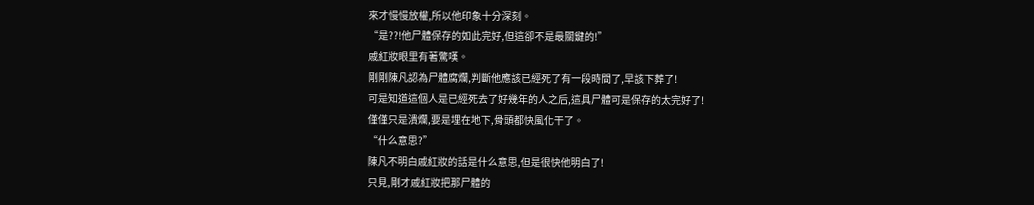來才慢慢放權,所以他印象十分深刻。
“是??!他尸體保存的如此完好,但這卻不是最關鍵的!”
戚紅妝眼里有著驚嘆。
剛剛陳凡認為尸體腐爛,判斷他應該已經死了有一段時間了,早該下葬了!
可是知道這個人是已經死去了好幾年的人之后,這具尸體可是保存的太完好了!
僅僅只是潰爛,要是埋在地下,骨頭都快風化干了。
“什么意思?”
陳凡不明白戚紅妝的話是什么意思,但是很快他明白了!
只見,剛才戚紅妝把那尸體的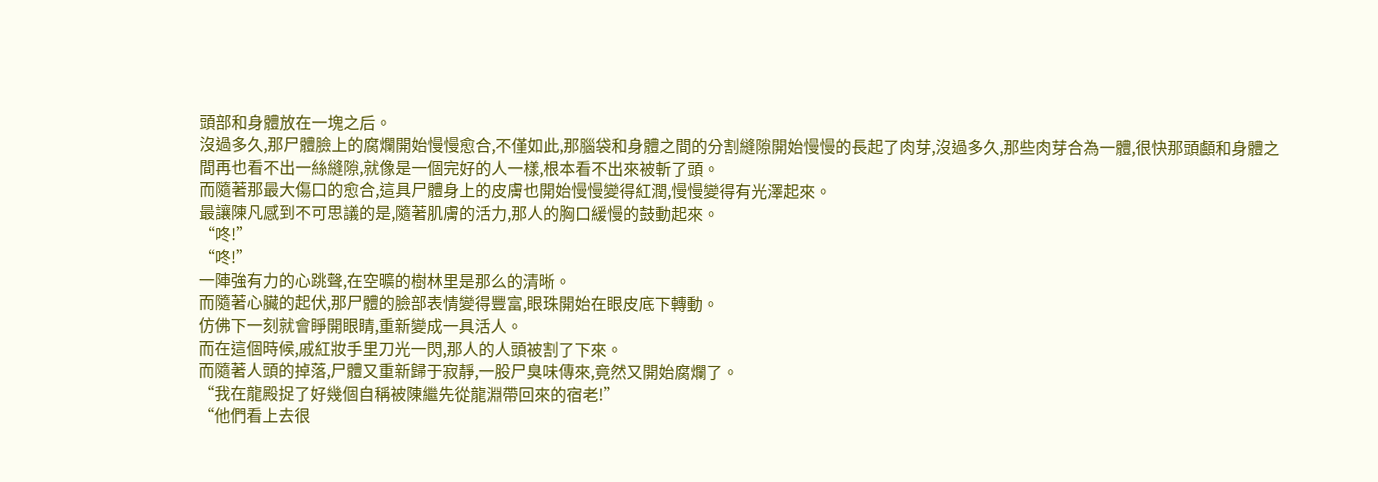頭部和身體放在一塊之后。
沒過多久,那尸體臉上的腐爛開始慢慢愈合,不僅如此,那腦袋和身體之間的分割縫隙開始慢慢的長起了肉芽,沒過多久,那些肉芽合為一體,很快那頭顱和身體之間再也看不出一絲縫隙,就像是一個完好的人一樣,根本看不出來被斬了頭。
而隨著那最大傷口的愈合,這具尸體身上的皮膚也開始慢慢變得紅潤,慢慢變得有光澤起來。
最讓陳凡感到不可思議的是,隨著肌膚的活力,那人的胸口緩慢的鼓動起來。
“咚!”
“咚!”
一陣強有力的心跳聲,在空曠的樹林里是那么的清晰。
而隨著心臟的起伏,那尸體的臉部表情變得豐富,眼珠開始在眼皮底下轉動。
仿佛下一刻就會睜開眼睛,重新變成一具活人。
而在這個時候,戚紅妝手里刀光一閃,那人的人頭被割了下來。
而隨著人頭的掉落,尸體又重新歸于寂靜,一股尸臭味傳來,竟然又開始腐爛了。
“我在龍殿捉了好幾個自稱被陳繼先從龍淵帶回來的宿老!”
“他們看上去很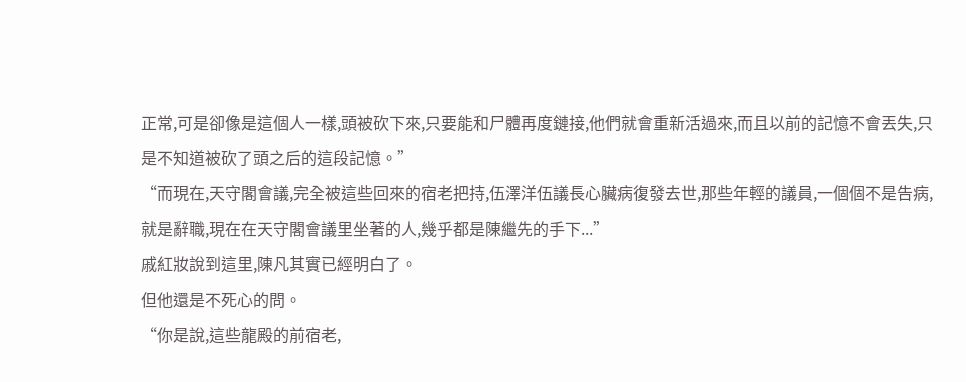正常,可是卻像是這個人一樣,頭被砍下來,只要能和尸體再度鏈接,他們就會重新活過來,而且以前的記憶不會丟失,只是不知道被砍了頭之后的這段記憶。”
“而現在,天守閣會議,完全被這些回來的宿老把持,伍澤洋伍議長心臟病復發去世,那些年輕的議員,一個個不是告病,就是辭職,現在在天守閣會議里坐著的人,幾乎都是陳繼先的手下...”
戚紅妝說到這里,陳凡其實已經明白了。
但他還是不死心的問。
“你是說,這些龍殿的前宿老,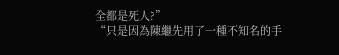全都是死人?”
“只是因為陳繼先用了一種不知名的手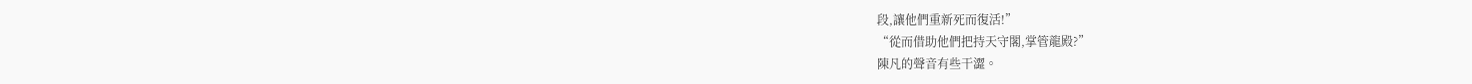段,讓他們重新死而復活!”
“從而借助他們把持天守閣,掌管龍殿?”
陳凡的聲音有些干澀。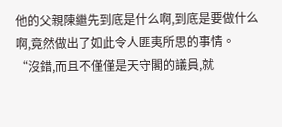他的父親陳繼先到底是什么啊,到底是要做什么啊,竟然做出了如此令人匪夷所思的事情。
“沒錯,而且不僅僅是天守閣的議員,就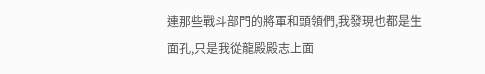連那些戰斗部門的將軍和頭領們,我發現也都是生面孔,只是我從龍殿殿志上面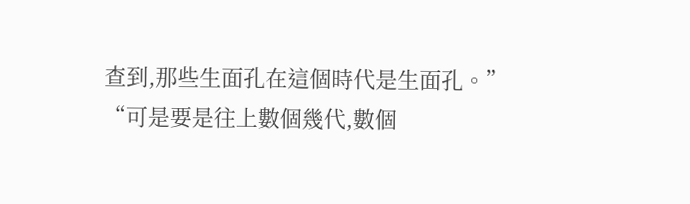查到,那些生面孔在這個時代是生面孔。”
“可是要是往上數個幾代,數個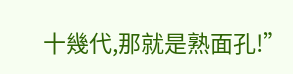十幾代,那就是熟面孔!”